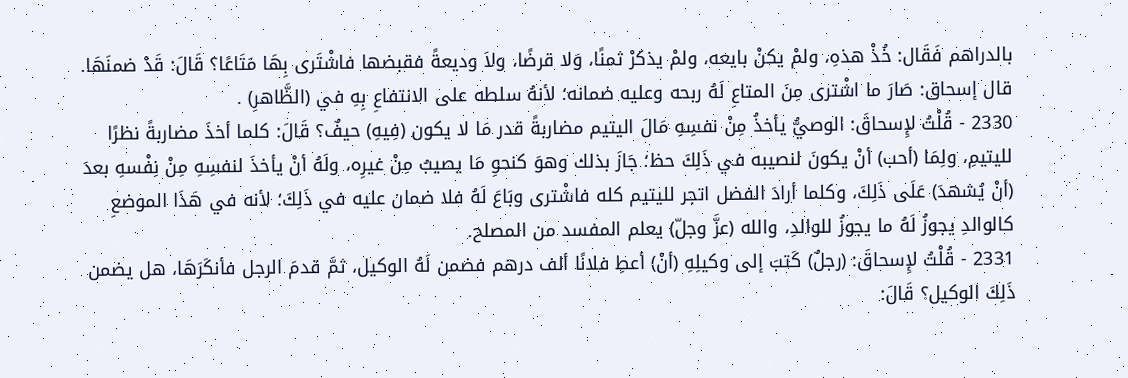بالدراهم فَقَال: خُذْ هذهِ، ولمْ يكنْ بايعه، ولمْ يذكرْ ثمنًا، وَلا قرضًا، ولاَ وديعةً فقبضها فاشْتَرى بِهَا مَتَاعًا؟ قَالَ: قَدْ ضمنَهَا.
قال إسحاق: صَارَ ما اشْترى مِنَ المتاعِ لَهُ ربحه وعليه ضمانه؛ لأنهُ سلطه على الانتفاعِ بِهِ في (الظَّاهرِ) .
2330 - قُلْتُ لإِسحاقَ: الوصيُّ يأخذُ مِنْ نفسِهِ مَالَ اليتيم مضاربةً قدر مَا لا يكون (فِيهِ) حيفٌ؟ قَالَ: كلما أخذَ مضاربةً نظرًا لليتيمِ، ولِمَا (أحب) أنْ يكونَ لنصيبه في ذَلِكَ حظ؛ جَازَ بذلك وهوَ كنحوِ مَا يصيبُ مِنْ غيرِه، ولَهُ أنْ يأخذَ لنفسِهِ مِنْ نِفْسهِ بعدَ (أنْ يُشهدَ) عَلَى ذَلِكَ، وكلما أرادَ الفضل اتجر لليتيم كله فاشْترى وبَاعَ لَهُ فلا ضمان عليه في ذَلِكَ؛ لأنه في هَذَا الموضعِ كالوالدِ يجوزُ لَهُ ما يجوزُ للوالدِ، والله (عزَّ وجلّ) يعلم المفسد من المصلح.
2331 - قُلْتُ لإِسحاقَ: (رجلٌ) كَتبَ إلى وكيلِهِ (أنْ) أعطِ فلانًا ألف درهم فضمن لَهُ الوكيل، ثمَّ قدمَ الرجل فأنكَرَهَا، هل يضمن ذَلِكَ الوكيل؟ قَالَ: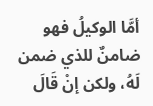أمَّا الوكيلُ فهو ضامنٌ للذي ضمن لَهُ، ولكن إنْ قَالَ